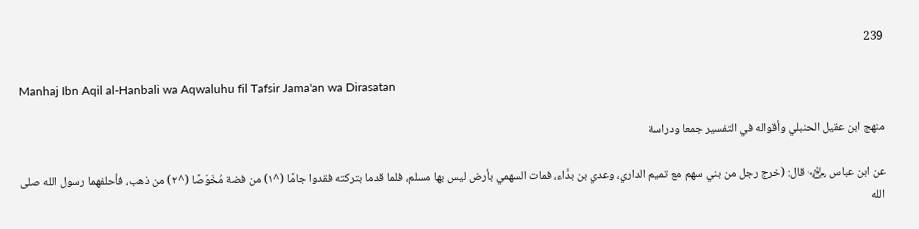239

Manhaj Ibn Aqil al-Hanbali wa Aqwaluhu fil Tafsir Jama'an wa Dirasatan

منهج ابن عقيل الحنبلي وأقواله في التفسير جمعا ودراسة

عن ابن عباس ﵄ قال: (خرج رجل من بني سهم مع تميم الداري، وعدي بن بدَّاء، فمات السهمي بأرض ليس بها مسلم، فلما قدما بتركته فقدوا جامًا (^١) من فضة مُخَوّصًا (^٢) من ذهب، فأحلفهما رسول الله صلى الله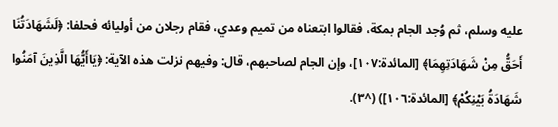عليه وسلم، ثم وُجد الجام بمكة، فقالوا ابتعناه من تميم وعدي، فقام رجلان من أوليائه فحلفا: ﴿لَشَهَادَتُنَا أَحَقُّ مِنْ شَهَادَتِهِمَا﴾ [المائدة:١٠٧]، وإن الجام لصاحبهم، قال: وفيهم نزلت هذه الآية: ﴿يَاأَيُّهَا الَّذِينَ آمَنُوا شَهَادَةُ بَيْنِكُمْ﴾ [المائدة:١٠٦]) (^٣).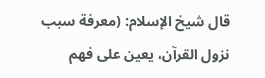قال شيخ الإسلام: (معرفة سبب نزول القرآن، يعين على فهم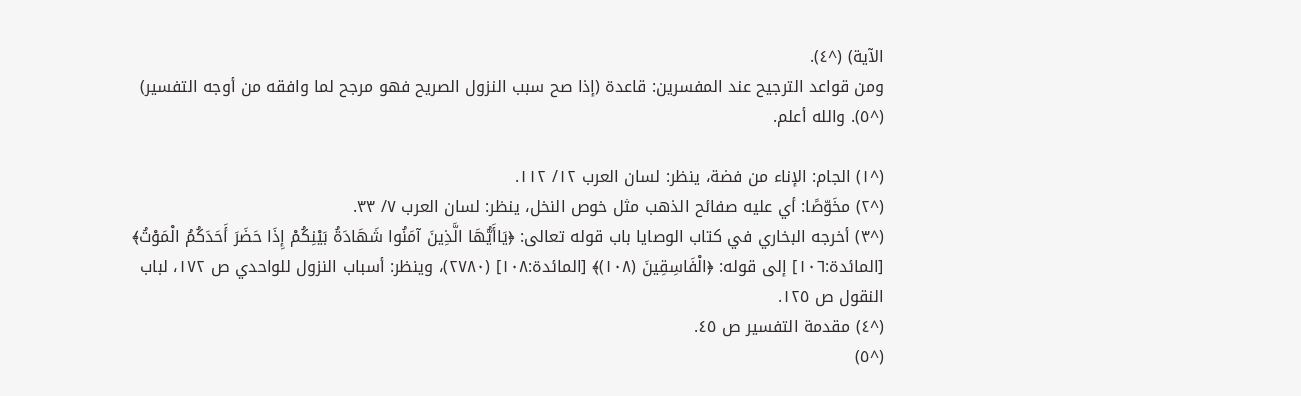الآية) (^٤).
ومن قواعد الترجيح عند المفسرين: قاعدة (إذا صح سبب النزول الصريح فهو مرجح لما وافقه من أوجه التفسير) (^٥). والله أعلم.

(^١) الجام: الإناء من فضة، ينظر: لسان العرب ١٢/ ١١٢.
(^٢) مخَوّصًا: أي عليه صفائح الذهب مثل خوص النخل، ينظر: لسان العرب ٧/ ٣٣.
(^٣) أخرجه البخاري في كتاب الوصايا باب قوله تعالى: ﴿يَاأَيُّهَا الَّذِينَ آمَنُوا شَهَادَةُ بَيْنِكُمْ إِذَا حَضَرَ أَحَدَكُمُ الْمَوْتُ﴾ [المائدة:١٠٦] إلى قوله: ﴿الْفَاسِقِينَ (١٠٨)﴾ [المائدة:١٠٨] (٢٧٨٠)، وينظر: أسباب النزول للواحدي ص ١٧٢، لباب النقول ص ١٢٥.
(^٤) مقدمة التفسير ص ٤٥.
(^٥)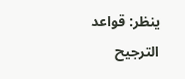ينظر: قواعد الترجيح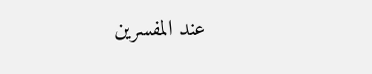عند المفسرين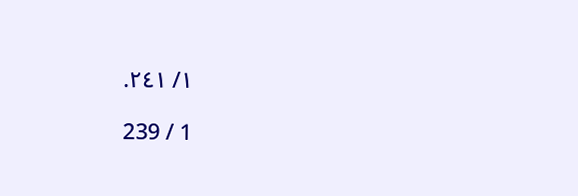١/ ٢٤١.

1 / 239